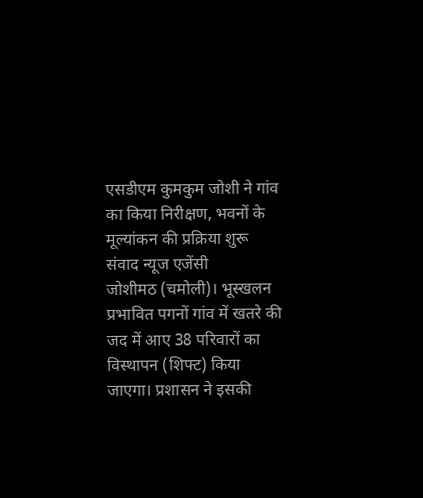एसडीएम कुमकुम जोशी ने गांव का किया निरीक्षण, भवनों के मूल्यांकन की प्रक्रिया शुरू
संवाद न्यूज एजेंसी
जोशीमठ (चमोली)। भूस्खलन प्रभावित पगनों गांव में खतरे की जद में आए 38 परिवारों का विस्थापन (शिफ्ट) किया जाएगा। प्रशासन ने इसकी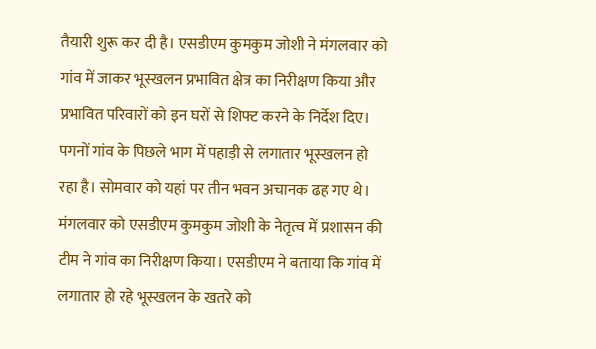तैयारी शुरू कर दी है। एसडीएम कुमकुम जोशी ने मंगलवार को गांव में जाकर भूस्खलन प्रभावित क्षेत्र का निरीक्षण किया और प्रभावित परिवारों को इन घरों से शिफ्ट करने के निर्देश दिए।
पगनों गांव के पिछले भाग में पहाड़ी से लगातार भूस्खलन हो रहा है। सोमवार को यहां पर तीन भवन अचानक ढह गए थे। मंगलवार को एसडीएम कुमकुम जोशी के नेतृत्व में प्रशासन की टीम ने गांव का निरीक्षण किया। एसडीएम ने बताया कि गांव में लगातार हो रहे भूस्खलन के खतरे को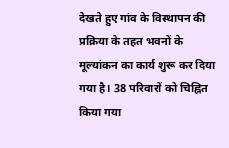देखते हुए गांव के विस्थापन की प्रक्रिया के तहत भवनों के मूल्यांकन का कार्य शुरू कर दिया गया है। 38 परिवारों को चिह्नित किया गया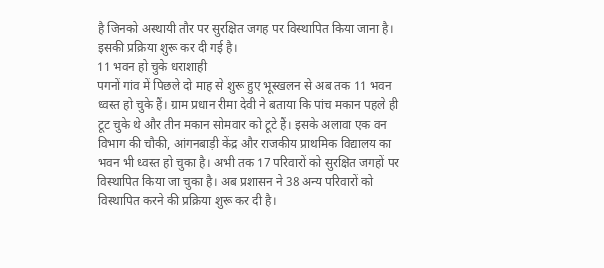है जिनको अस्थायी तौर पर सुरक्षित जगह पर विस्थापित किया जाना है। इसकी प्रक्रिया शुरू कर दी गई है।
11 भवन हो चुके धराशाही
पगनों गांव में पिछले दो माह से शुरू हुए भूस्खलन से अब तक 11 भवन ध्वस्त हो चुके हैं। ग्राम प्रधान रीमा देवी ने बताया कि पांच मकान पहले ही टूट चुके थे और तीन मकान सोमवार को टूटे हैं। इसके अलावा एक वन विभाग की चौकी, आंगनबाड़ी केंद्र और राजकीय प्राथमिक विद्यालय का भवन भी ध्वस्त हो चुका है। अभी तक 17 परिवारों को सुरक्षित जगहों पर विस्थापित किया जा चुका है। अब प्रशासन ने 38 अन्य परिवारों को विस्थापित करने की प्रक्रिया शुरू कर दी है।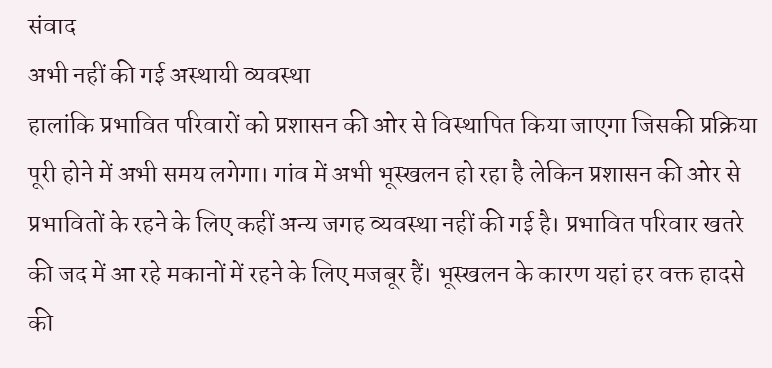संवाद
अभी नहीं की गई अस्थायी व्यवस्था
हालांकि प्रभावित परिवारों को प्रशासन की ओर से विस्थापित किया जाएगा जिसकी प्रक्रिया पूरी होने में अभी समय लगेगा। गांव में अभी भूस्खलन हो रहा है लेकिन प्रशासन की ओर से प्रभावितों के रहने के लिए कहीं अन्य जगह व्यवस्था नहीं की गई है। प्रभावित परिवार खतरे की जद में आ रहे मकानों में रहने के लिए मजबूर हैं। भूस्खलन के कारण यहां हर वक्त हादसे की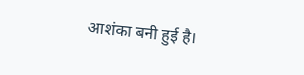आशंका बनी हुई है।